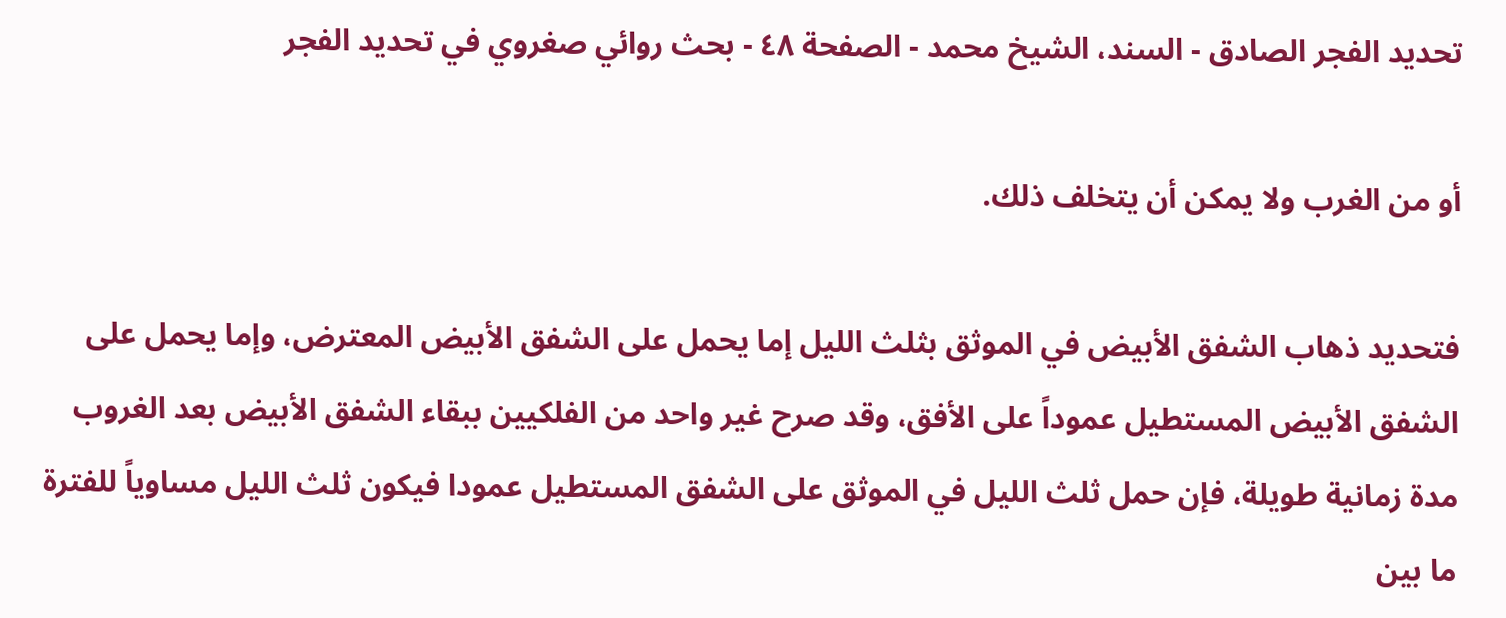تحديد الفجر الصادق - السند، الشيخ محمد - الصفحة ٤٨ - بحث روائي صغروي في تحديد الفجر

أو من الغرب ولا يمكن أن يتخلف ذلك.

فتحديد ذهاب الشفق الأبيض في الموثق بثلث الليل إما يحمل على الشفق الأبيض المعترض، وإما يحمل على الشفق الأبيض المستطيل عموداً على الأفق، وقد صرح غير واحد من الفلكيين ببقاء الشفق الأبيض بعد الغروب مدة زمانية طويلة، فإن حمل ثلث الليل في الموثق على الشفق المستطيل عمودا فيكون ثلث الليل مساوياً للفترة ما بين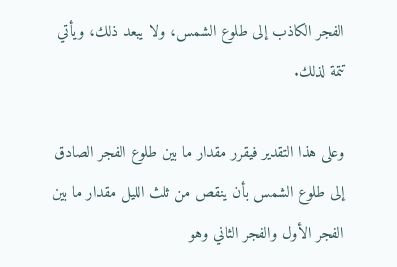الفجر الكاذب إلى طلوع الشمس، ولا يبعد ذلك، ويأتي تتمة لذلك.

وعلى هذا التقدير فيقرر مقدار ما بين طلوع الفجر الصادق إلى طلوع الشمس بأن ينقص من ثلث الليل مقدار ما بين الفجر الأول والفجر الثاني وهو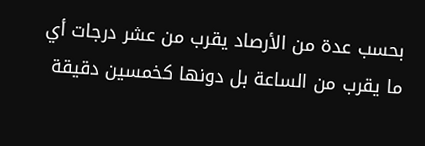بحسب عدة من الأرصاد يقرب من عشر درجات أي ما يقرب من الساعة بل دونها كخمسين دقيقة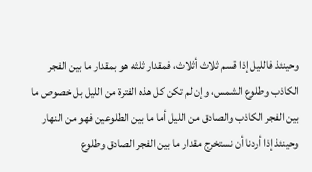وحينئذ فالليل إذا قسم ثلاث أثلاث، فمقدار ثلثه هو بمقدار ما بين الفجر الكاذب وطلوع الشمس، وإن لم تكن كل هذه الفترة من الليل بل خصوص ما بين الفجر الكاذب والصادق من الليل أما ما بين الطلوعين فهو من النهار وحينئذ إذا أردنا أن نستخرج مقدار ما بين الفجر الصادق وطلوع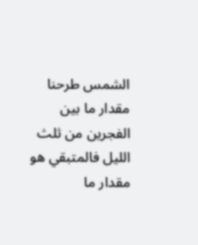الشمس طرحنا مقدار ما بين الفجرين من ثلث الليل فالمتبقي هو مقدار ما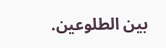بين الطلوعين.